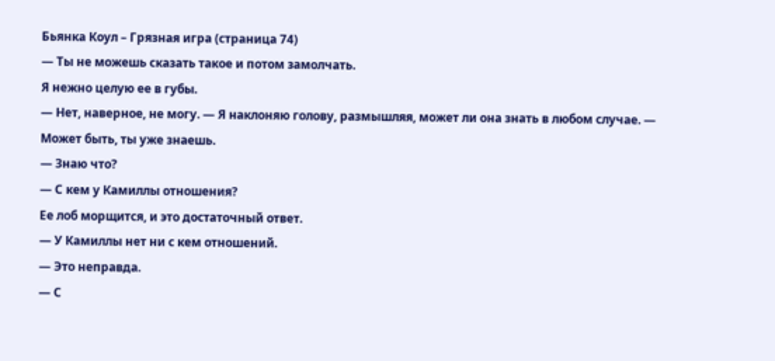Бьянка Коул – Грязная игра (страница 74)
— Ты не можешь сказать такое и потом замолчать.
Я нежно целую ее в губы.
— Нет, наверное, не могу. — Я наклоняю голову, размышляя, может ли она знать в любом случае. — Может быть, ты уже знаешь.
— Знаю что?
— С кем у Камиллы отношения?
Ее лоб морщится, и это достаточный ответ.
— У Камиллы нет ни с кем отношений.
— Это неправда.
— С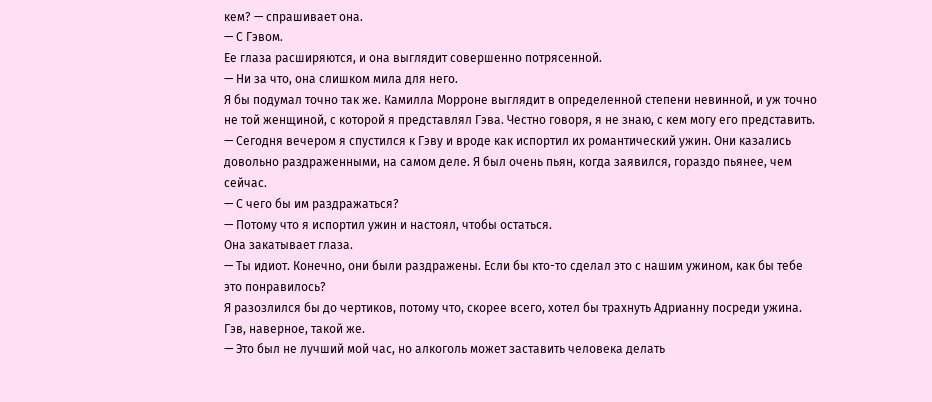кем? — спрашивает она.
— С Гэвом.
Ее глаза расширяются, и она выглядит совершенно потрясенной.
— Ни за что, она слишком мила для него.
Я бы подумал точно так же. Камилла Морроне выглядит в определенной степени невинной, и уж точно не той женщиной, с которой я представлял Гэва. Честно говоря, я не знаю, с кем могу его представить.
— Сегодня вечером я спустился к Гэву и вроде как испортил их романтический ужин. Они казались довольно раздраженными, на самом деле. Я был очень пьян, когда заявился, гораздо пьянее, чем сейчас.
— С чего бы им раздражаться?
— Потому что я испортил ужин и настоял, чтобы остаться.
Она закатывает глаза.
— Ты идиот. Конечно, они были раздражены. Если бы кто-то сделал это с нашим ужином, как бы тебе это понравилось?
Я разозлился бы до чертиков, потому что, скорее всего, хотел бы трахнуть Адрианну посреди ужина. Гэв, наверное, такой же.
— Это был не лучший мой час, но алкоголь может заставить человека делать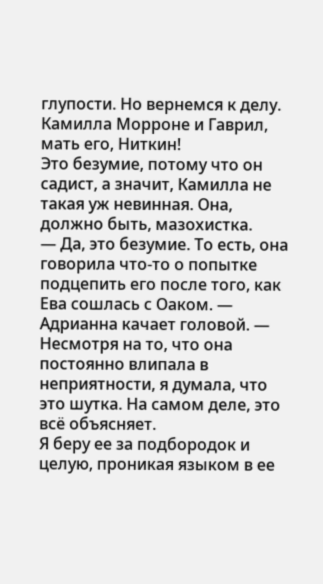глупости. Но вернемся к делу. Камилла Морроне и Гаврил, мать его, Ниткин!
Это безумие, потому что он садист, а значит, Камилла не такая уж невинная. Она, должно быть, мазохистка.
— Да, это безумие. То есть, она говорила что-то о попытке подцепить его после того, как Ева сошлась с Оаком. — Адрианна качает головой. — Несмотря на то, что она постоянно влипала в неприятности, я думала, что это шутка. На самом деле, это всё объясняет.
Я беру ее за подбородок и целую, проникая языком в ее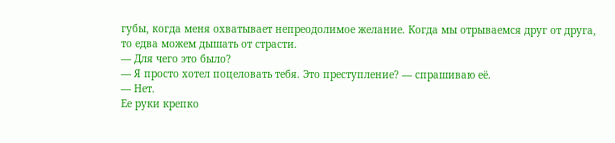губы, когда меня охватывает непреодолимое желание. Когда мы отрываемся друг от друга, то едва можем дышать от страсти.
— Для чего это было?
— Я просто хотел поцеловать тебя. Это преступление? — спрашиваю её.
— Нет.
Ее руки крепко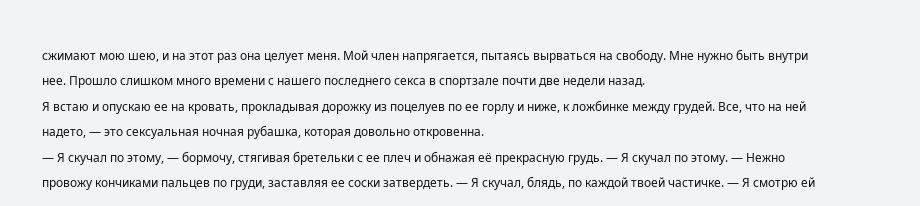сжимают мою шею, и на этот раз она целует меня. Мой член напрягается, пытаясь вырваться на свободу. Мне нужно быть внутри нее. Прошло слишком много времени с нашего последнего секса в спортзале почти две недели назад.
Я встаю и опускаю ее на кровать, прокладывая дорожку из поцелуев по ее горлу и ниже, к ложбинке между грудей. Все, что на ней надето, — это сексуальная ночная рубашка, которая довольно откровенна.
— Я скучал по этому, — бормочу, стягивая бретельки с ее плеч и обнажая её прекрасную грудь. — Я скучал по этому. — Нежно провожу кончиками пальцев по груди, заставляя ее соски затвердеть. — Я скучал, блядь, по каждой твоей частичке. — Я смотрю ей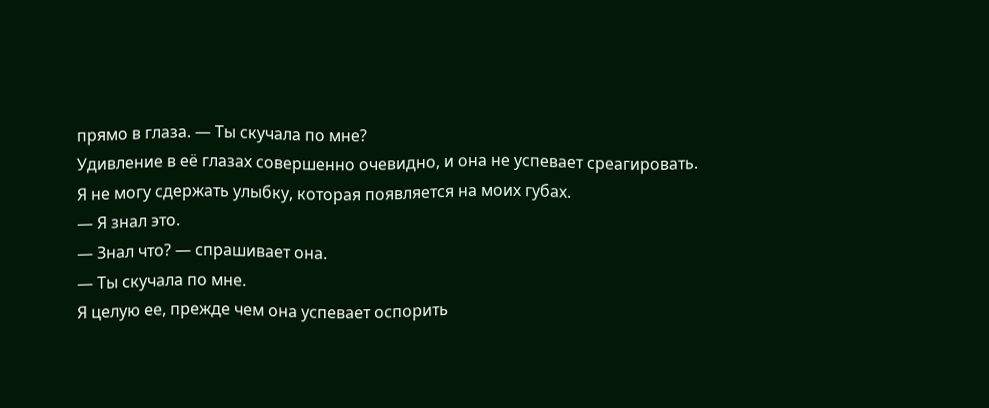прямо в глаза. — Ты скучала по мне?
Удивление в её глазах совершенно очевидно, и она не успевает среагировать.
Я не могу сдержать улыбку, которая появляется на моих губах.
— Я знал это.
— Знал что? — спрашивает она.
— Ты скучала по мне.
Я целую ее, прежде чем она успевает оспорить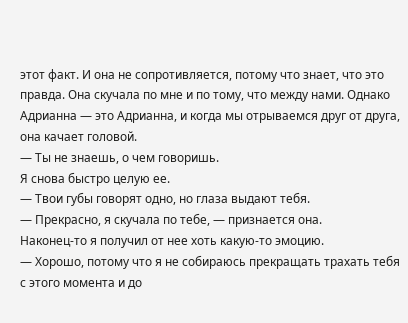этот факт. И она не сопротивляется, потому что знает, что это правда. Она скучала по мне и по тому, что между нами. Однако Адрианна — это Адрианна, и когда мы отрываемся друг от друга, она качает головой.
— Ты не знаешь, о чем говоришь.
Я снова быстро целую ее.
— Твои губы говорят одно, но глаза выдают тебя.
— Прекрасно, я скучала по тебе, — признается она.
Наконец-то я получил от нее хоть какую-то эмоцию.
— Хорошо, потому что я не собираюсь прекращать трахать тебя с этого момента и до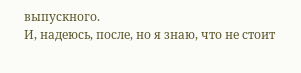выпускного.
И, надеюсь, после, но я знаю, что не стоит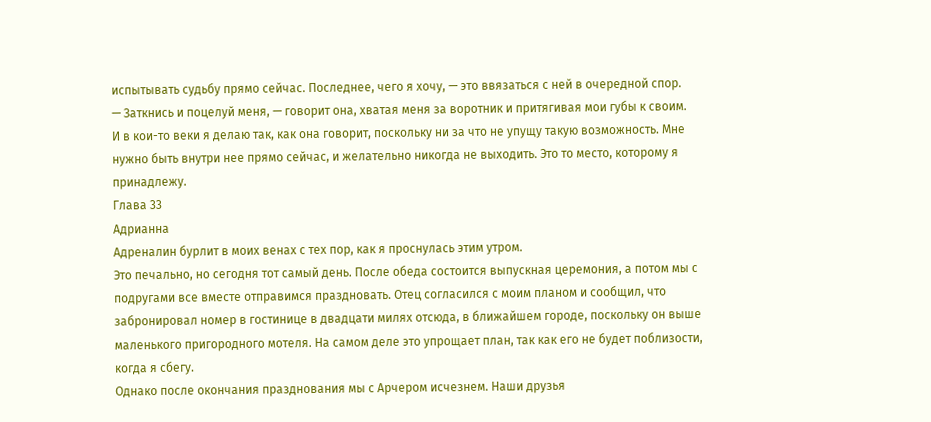испытывать судьбу прямо сейчас. Последнее, чего я хочу, — это ввязаться с ней в очередной спор.
— Заткнись и поцелуй меня, — говорит она, хватая меня за воротник и притягивая мои губы к своим.
И в кои-то веки я делаю так, как она говорит, поскольку ни за что не упущу такую возможность. Мне нужно быть внутри нее прямо сейчас, и желательно никогда не выходить. Это то место, которому я принадлежу.
Глава 33
Адрианна
Адреналин бурлит в моих венах с тех пор, как я проснулась этим утром.
Это печально, но сегодня тот самый день. После обеда состоится выпускная церемония, а потом мы с подругами все вместе отправимся праздновать. Отец согласился с моим планом и сообщил, что забронировал номер в гостинице в двадцати милях отсюда, в ближайшем городе, поскольку он выше маленького пригородного мотеля. На самом деле это упрощает план, так как его не будет поблизости, когда я сбегу.
Однако после окончания празднования мы с Арчером исчезнем. Наши друзья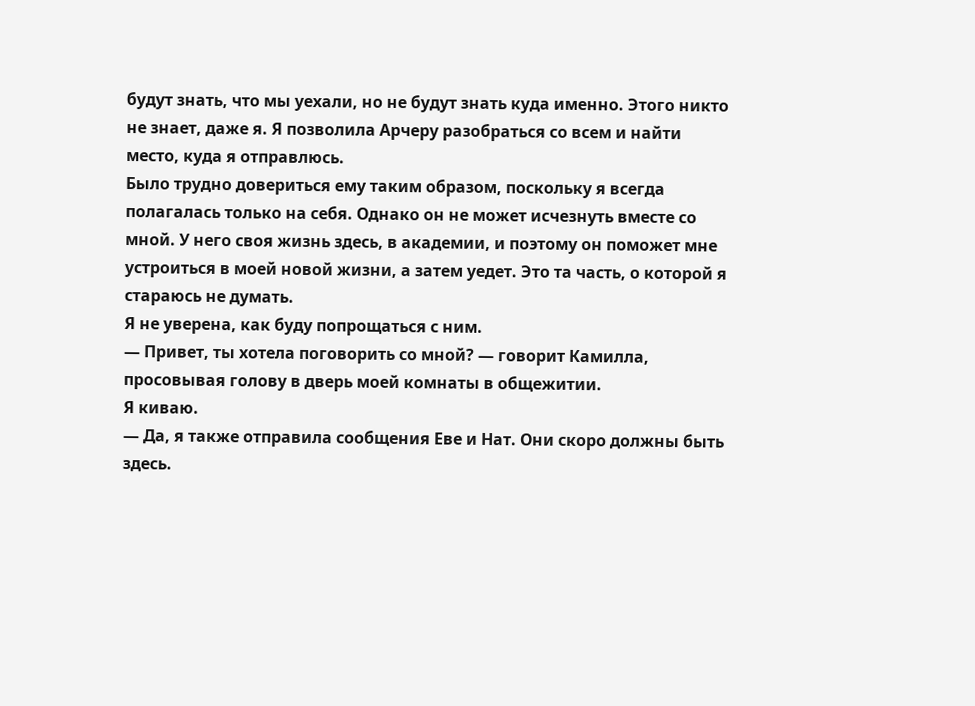будут знать, что мы уехали, но не будут знать куда именно. Этого никто не знает, даже я. Я позволила Арчеру разобраться со всем и найти место, куда я отправлюсь.
Было трудно довериться ему таким образом, поскольку я всегда полагалась только на себя. Однако он не может исчезнуть вместе со мной. У него своя жизнь здесь, в академии, и поэтому он поможет мне устроиться в моей новой жизни, а затем уедет. Это та часть, о которой я стараюсь не думать.
Я не уверена, как буду попрощаться с ним.
— Привет, ты хотела поговорить со мной? — говорит Камилла, просовывая голову в дверь моей комнаты в общежитии.
Я киваю.
— Да, я также отправила сообщения Еве и Нат. Они скоро должны быть здесь.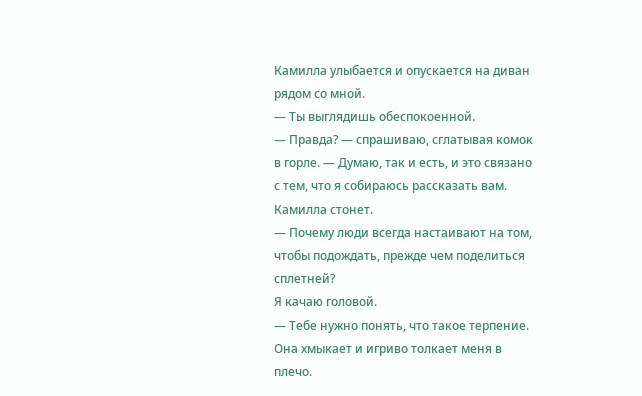Камилла улыбается и опускается на диван рядом со мной.
— Ты выглядишь обеспокоенной.
— Правда? — спрашиваю, сглатывая комок в горле. — Думаю, так и есть, и это связано с тем, что я собираюсь рассказать вам.
Камилла стонет.
— Почему люди всегда настаивают на том, чтобы подождать, прежде чем поделиться сплетней?
Я качаю головой.
— Тебе нужно понять, что такое терпение.
Она хмыкает и игриво толкает меня в плечо.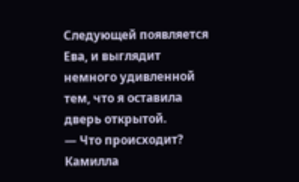Следующей появляется Ева, и выглядит немного удивленной тем, что я оставила дверь открытой.
— Что происходит?
Камилла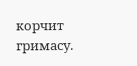корчит гримасу.